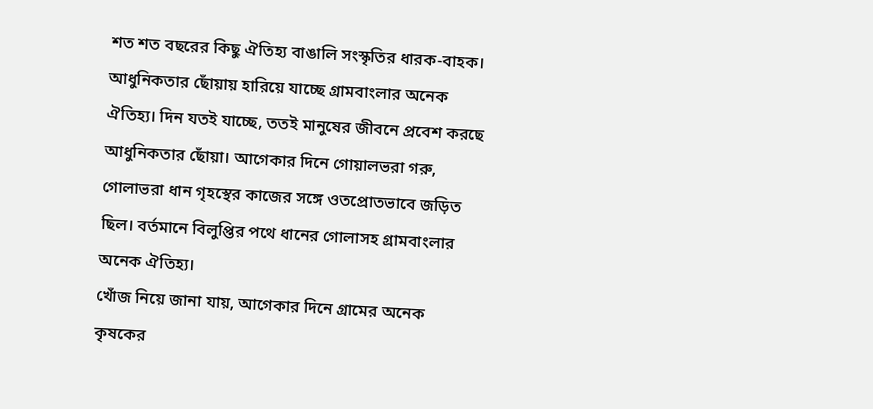শত শত বছরের কিছু ঐতিহ্য বাঙালি সংস্কৃতির ধারক-বাহক। আধুনিকতার ছোঁয়ায় হারিয়ে যাচ্ছে গ্রামবাংলার অনেক ঐতিহ্য। দিন যতই যাচ্ছে, ততই মানুষের জীবনে প্রবেশ করছে আধুনিকতার ছোঁয়া। আগেকার দিনে গোয়ালভরা গরু, গোলাভরা ধান গৃহস্থের কাজের সঙ্গে ওতপ্রোতভাবে জড়িত ছিল। বর্তমানে বিলুপ্তির পথে ধানের গোলাসহ গ্রামবাংলার অনেক ঐতিহ্য।
খোঁজ নিয়ে জানা যায়, আগেকার দিনে গ্রামের অনেক কৃষকের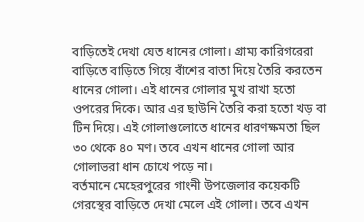বাড়িতেই দেখা যেত ধানের গোলা। গ্রাম্য কারিগরেরা বাড়িতে বাড়িতে গিয়ে বাঁশের বাতা দিয়ে তৈরি করতেন ধানের গোলা। এই ধানের গোলার মুখ রাখা হতো ওপরের দিকে। আর এর ছাউনি তৈরি করা হতো খড় বা টিন দিয়ে। এই গোলাগুলোতে ধানের ধারণক্ষমতা ছিল ৩০ থেকে ৪০ মণ। তবে এখন ধানের গোলা আর গোলাভরা ধান চোখে পড়ে না।
বর্তমানে মেহেরপুরের গাংনী উপজেলার কয়েকটি গেরস্থের বাড়িতে দেখা মেলে এই গোলা। তবে এখন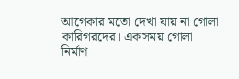আগেকার মতো দেখা যায় না গোলা কারিগরদের। একসময় গোলা নির্মাণ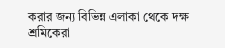করার জন্য বিভিন্ন এলাকা থেকে দক্ষ শ্রমিকেরা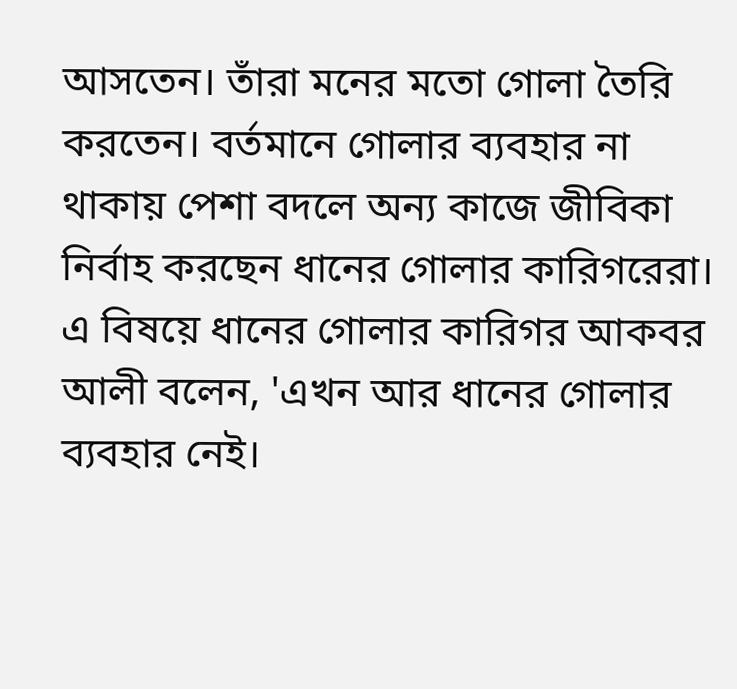আসতেন। তাঁরা মনের মতো গোলা তৈরি করতেন। বর্তমানে গোলার ব্যবহার না থাকায় পেশা বদলে অন্য কাজে জীবিকা নির্বাহ করছেন ধানের গোলার কারিগরেরা।
এ বিষয়ে ধানের গোলার কারিগর আকবর আলী বলেন, 'এখন আর ধানের গোলার ব্যবহার নেই।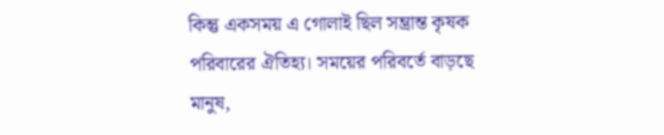কিন্তু একসময় এ গোলাই ছিল সম্ভ্রান্ত কৃষক পরিবারের ঐতিহ্য। সময়ের পরিবর্তে বাড়ছে মানুষ,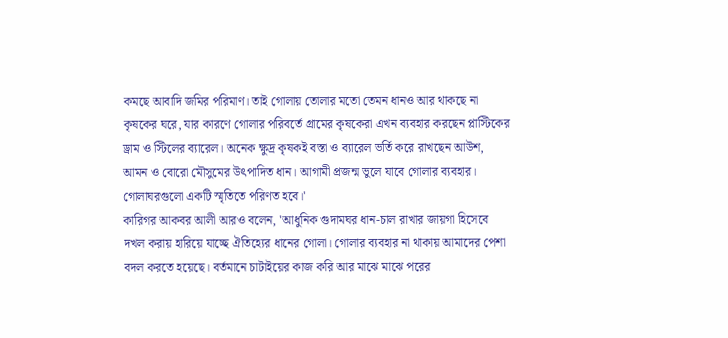কমছে আবাদি জমির পরিমাণ। তাই গোলায় তোলার মতো তেমন ধানও আর থাকছে না কৃষকের ঘরে, যার কারণে গোলার পরিবর্তে গ্রামের কৃষকেরা এখন ব্যবহার করছেন প্লাস্টিকের ড্রাম ও স্টিলের ব্যারেল। অনেক ক্ষুদ্র কৃষকই বস্তা ও ব্যারেল ভর্তি করে রাখছেন আউশ, আমন ও বোরো মৌসুমের উৎপাদিত ধান। আগামী প্রজন্ম ভুলে যাবে গোলার ব্যবহার। গোলাঘরগুলো একটি স্মৃতিতে পরিণত হবে।'
কারিগর আকবর আলী আরও বলেন, 'আধুনিক গুদামঘর ধান-চাল রাখার জায়গা হিসেবে দখল করায় হারিয়ে যাচ্ছে ঐতিহ্যের ধানের গোলা। গোলার ব্যবহার না থাকায় আমাদের পেশা বদল করতে হয়েছে। বর্তমানে চাটাইয়ের কাজ করি আর মাঝে মাঝে পরের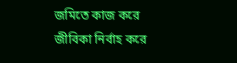জমিতে কাজ করে জীবিকা নির্বাহ করে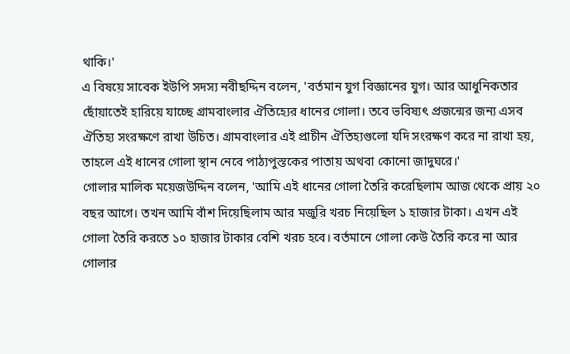থাকি।'
এ বিষয়ে সাবেক ইউপি সদস্য নবীছদ্দিন বলেন, 'বর্তমান যুগ বিজ্ঞানের যুগ। আর আধুনিকতার ছোঁয়াতেই হারিয়ে যাচ্ছে গ্রামবাংলার ঐতিহ্যের ধানের গোলা। তবে ভবিষ্যৎ প্রজন্মের জন্য এসব ঐতিহ্য সংরক্ষণে রাখা উচিত। গ্রামবাংলার এই প্রাচীন ঐতিহ্যগুলো যদি সংরক্ষণ করে না রাখা হয়, তাহলে এই ধানের গোলা স্থান নেবে পাঠ্যপুস্তকের পাতায় অথবা কোনো জাদুঘরে।'
গোলার মালিক ময়েজউদ্দিন বলেন, 'আমি এই ধানের গোলা তৈরি করেছিলাম আজ থেকে প্রায় ২০ বছর আগে। তখন আমি বাঁশ দিয়েছিলাম আর মজুরি খরচ নিয়েছিল ১ হাজার টাকা। এখন এই গোলা তৈরি করতে ১০ হাজার টাকার বেশি খরচ হবে। বর্তমানে গোলা কেউ তৈরি করে না আর গোলার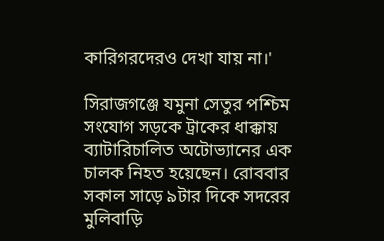কারিগরদেরও দেখা যায় না।'

সিরাজগঞ্জে যমুনা সেতুর পশ্চিম সংযোগ সড়কে ট্রাকের ধাক্কায় ব্যাটারিচালিত অটোভ্যানের এক চালক নিহত হয়েছেন। রোববার সকাল সাড়ে ৯টার দিকে সদরের মুলিবাড়ি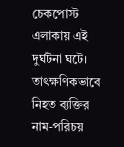চেকপোস্ট এলাকায় এই দুর্ঘটনা ঘটে। তাৎক্ষণিকভাবে নিহত ব্যক্তির নাম-পরিচয়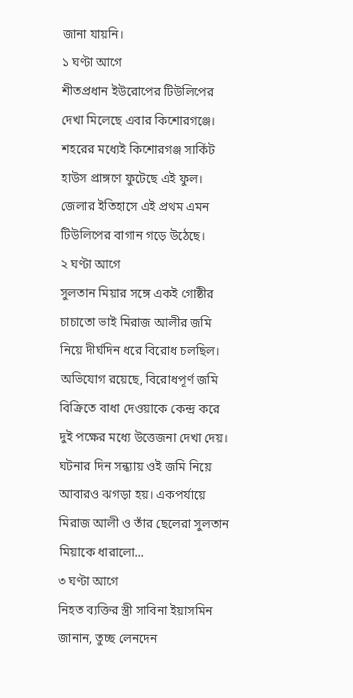জানা যায়নি।
১ ঘণ্টা আগে
শীতপ্রধান ইউরোপের টিউলিপের দেখা মিলেছে এবার কিশোরগঞ্জে। শহরের মধ্যেই কিশোরগঞ্জ সার্কিট হাউস প্রাঙ্গণে ফুটেছে এই ফুল। জেলার ইতিহাসে এই প্রথম এমন টিউলিপের বাগান গড়ে উঠেছে।
২ ঘণ্টা আগে
সুলতান মিয়ার সঙ্গে একই গোষ্ঠীর চাচাতো ভাই মিরাজ আলীর জমি নিয়ে দীর্ঘদিন ধরে বিরোধ চলছিল। অভিযোগ রয়েছে, বিরোধপূর্ণ জমি বিক্রিতে বাধা দেওয়াকে কেন্দ্র করে দুই পক্ষের মধ্যে উত্তেজনা দেখা দেয়। ঘটনার দিন সন্ধ্যায় ওই জমি নিয়ে আবারও ঝগড়া হয়। একপর্যায়ে মিরাজ আলী ও তাঁর ছেলেরা সুলতান মিয়াকে ধারালো...
৩ ঘণ্টা আগে
নিহত ব্যক্তির স্ত্রী সাবিনা ইয়াসমিন জানান, তুচ্ছ লেনদেন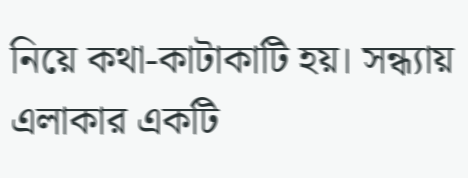নিয়ে কথা-কাটাকাটি হয়। সন্ধ্যায় এলাকার একটি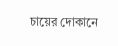চায়ের দোকানে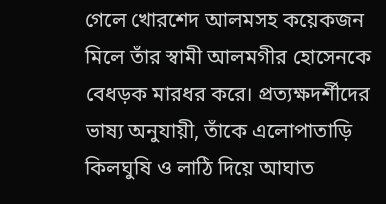গেলে খোরশেদ আলমসহ কয়েকজন মিলে তাঁর স্বামী আলমগীর হোসেনকে বেধড়ক মারধর করে। প্রত্যক্ষদর্শীদের ভাষ্য অনুযায়ী, তাঁকে এলোপাতাড়ি কিলঘুষি ও লাঠি দিয়ে আঘাত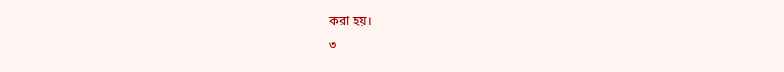করা হয়।
৩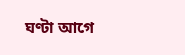ঘণ্টা আগে